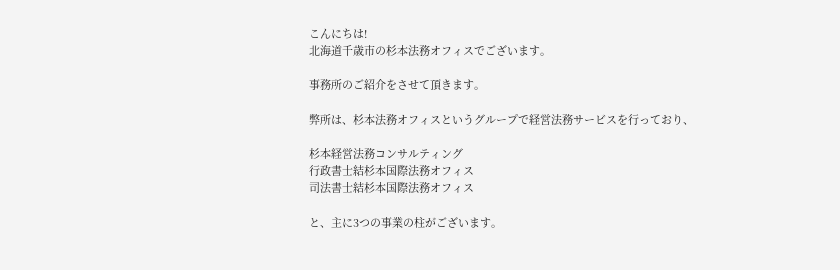こんにちは!
北海道千歳市の杉本法務オフィスでございます。

事務所のご紹介をさせて頂きます。

弊所は、杉本法務オフィスというグループで経営法務サービスを行っており、

杉本経営法務コンサルティング
行政書士結杉本国際法務オフィス
司法書士結杉本国際法務オフィス

と、主に3つの事業の柱がございます。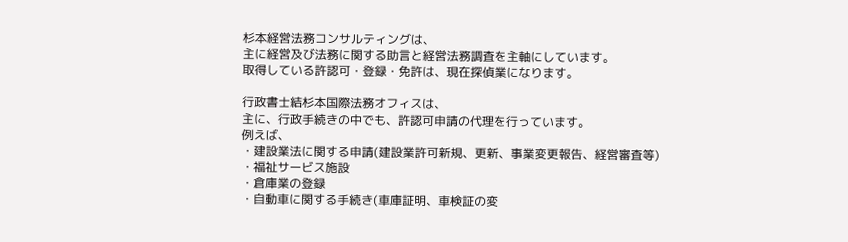杉本経営法務コンサルティングは、
主に経営及び法務に関する助言と経営法務調査を主軸にしています。
取得している許認可・登録・免許は、現在探偵業になります。

行政書士結杉本国際法務オフィスは、
主に、行政手続きの中でも、許認可申請の代理を行っています。
例えば、
・建設業法に関する申請(建設業許可新規、更新、事業変更報告、経営審査等)
・福祉サービス施設
・倉庫業の登録
・自動車に関する手続き(車庫証明、車検証の変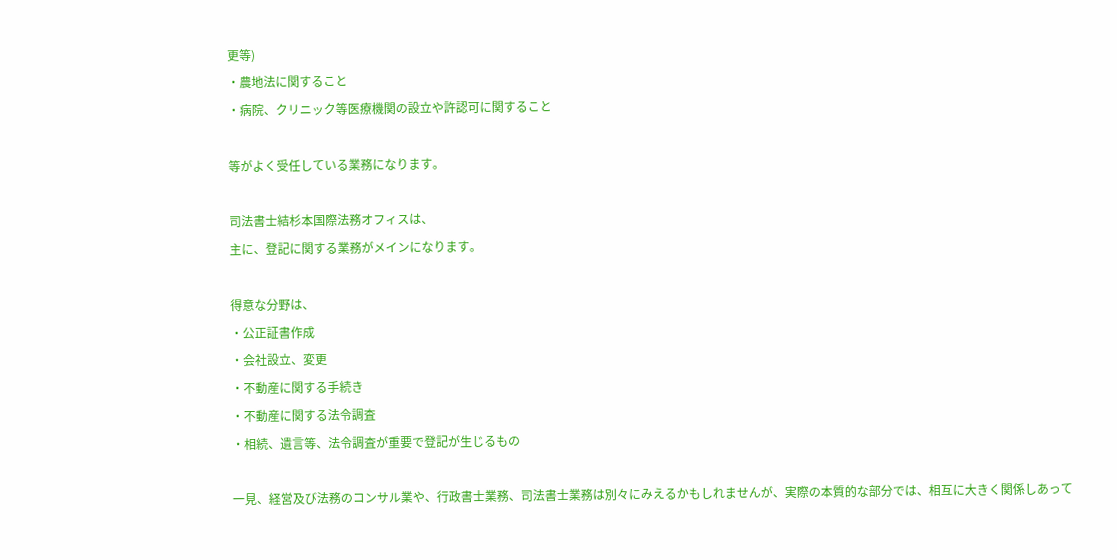更等)
・農地法に関すること
・病院、クリニック等医療機関の設立や許認可に関すること

等がよく受任している業務になります。

司法書士結杉本国際法務オフィスは、
主に、登記に関する業務がメインになります。

得意な分野は、
・公正証書作成
・会社設立、変更
・不動産に関する手続き
・不動産に関する法令調査
・相続、遺言等、法令調査が重要で登記が生じるもの

一見、経営及び法務のコンサル業や、行政書士業務、司法書士業務は別々にみえるかもしれませんが、実際の本質的な部分では、相互に大きく関係しあって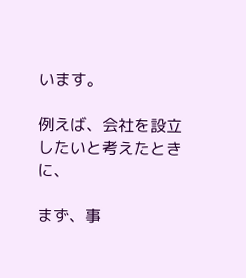います。

例えば、会社を設立したいと考えたときに、

まず、事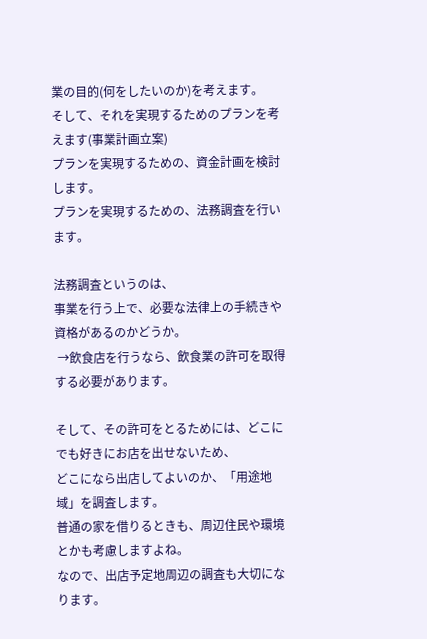業の目的(何をしたいのか)を考えます。
そして、それを実現するためのプランを考えます(事業計画立案)
プランを実現するための、資金計画を検討します。
プランを実現するための、法務調査を行います。

法務調査というのは、
事業を行う上で、必要な法律上の手続きや資格があるのかどうか。
 →飲食店を行うなら、飲食業の許可を取得する必要があります。

そして、その許可をとるためには、どこにでも好きにお店を出せないため、
どこになら出店してよいのか、「用途地域」を調査します。
普通の家を借りるときも、周辺住民や環境とかも考慮しますよね。
なので、出店予定地周辺の調査も大切になります。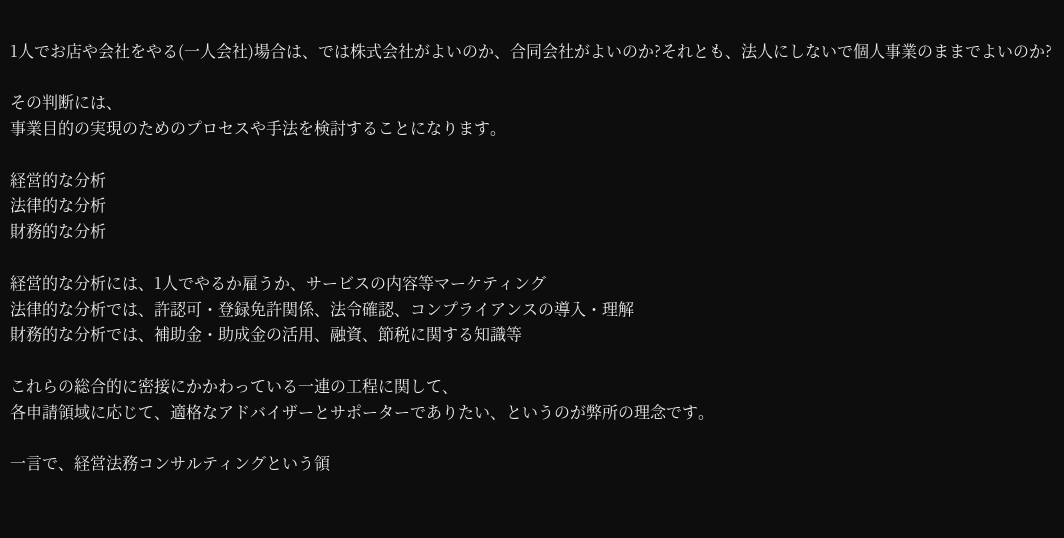1人でお店や会社をやる(一人会社)場合は、では株式会社がよいのか、合同会社がよいのか?それとも、法人にしないで個人事業のままでよいのか?

その判断には、
事業目的の実現のためのプロセスや手法を検討することになります。

経営的な分析
法律的な分析
財務的な分析

経営的な分析には、1人でやるか雇うか、サービスの内容等マーケティング
法律的な分析では、許認可・登録免許関係、法令確認、コンプライアンスの導入・理解
財務的な分析では、補助金・助成金の活用、融資、節税に関する知識等

これらの総合的に密接にかかわっている一連の工程に関して、
各申請領域に応じて、適格なアドバイザーとサポーターでありたい、というのが弊所の理念です。

一言で、経営法務コンサルティングという領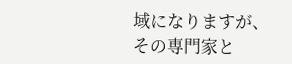域になりますが、
その専門家と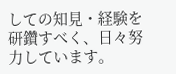しての知見・経験を研鑽すべく、日々努力しています。